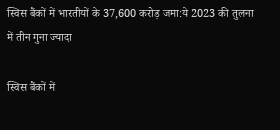स्विस बैंकों में भारतीयों के 37,600 करोड़ जमा:ये 2023 की तुलना में तीन गुना ज्यादा

स्विस बैंकों में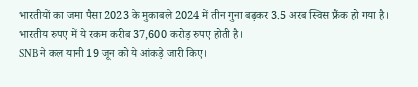भारतीयों का जमा पैसा 2023 के मुकाबले 2024 में तीन गुना बढ़कर 3.5 अरब स्विस फ्रैंक हो गया है। भारतीय रुपए में ये रकम करीब 37,600 करोड़ रुपए होती है।
SNB ने कल यानी 19 जून को ये आंकड़े जारी किए।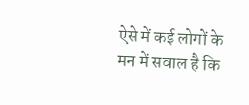ऐसे में कई लोगों के मन में सवाल है कि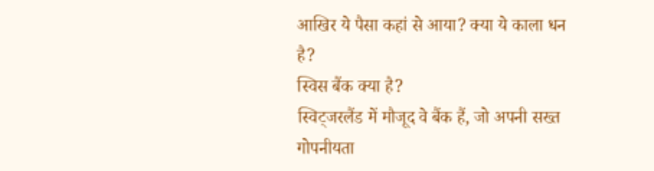आखिर ये पैसा कहां से आया? क्या ये काला धन है?
स्विस बैंक क्या है?
स्विट्जरलैंड में मौजूद वे बैंक हैं, जो अपनी सख्त गोपनीयता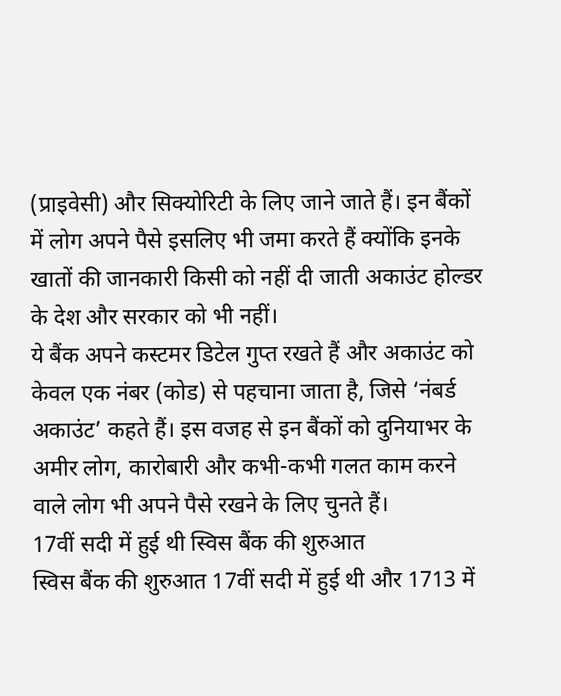(प्राइवेसी) और सिक्योरिटी के लिए जाने जाते हैं। इन बैंकों में लोग अपने पैसे इसलिए भी जमा करते हैं क्योंकि इनके खातों की जानकारी किसी को नहीं दी जाती अकाउंट होल्डर के देश और सरकार को भी नहीं।
ये बैंक अपने कस्टमर डिटेल गुप्त रखते हैं और अकाउंट को केवल एक नंबर (कोड) से पहचाना जाता है, जिसे ‘नंबर्ड अकाउंट’ कहते हैं। इस वजह से इन बैंकों को दुनियाभर के अमीर लोग, कारोबारी और कभी-कभी गलत काम करने वाले लोग भी अपने पैसे रखने के लिए चुनते हैं।
17वीं सदी में हुई थी स्विस बैंक की शुरुआत
स्विस बैंक की शुरुआत 17वीं सदी में हुई थी और 1713 में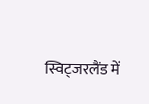स्विट्जरलैंड में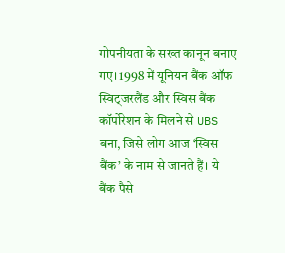गोपनीयता के सख्त कानून बनाए गए। 1998 में यूनियन बैंक ऑफ स्विट्जरलैंड और स्विस बैंक कॉर्पोरेशन के मिलने से UBS बना, जिसे लोग आज ‘स्विस बैंक’ के नाम से जानते हैं। ये बैंक पैसे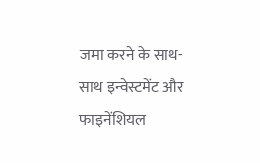जमा करने के साथ-साथ इन्वेस्टमेंट और फाइनेंशियल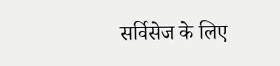सर्विसेज के लिए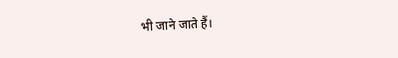भी जाने जाते हैं।